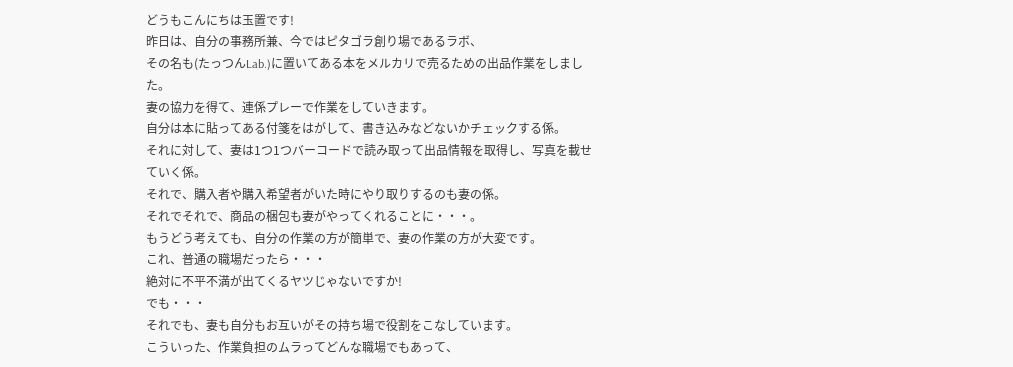どうもこんにちは玉置です!
昨日は、自分の事務所兼、今ではピタゴラ創り場であるラボ、
その名も(たっつんLab.)に置いてある本をメルカリで売るための出品作業をしました。
妻の協力を得て、連係プレーで作業をしていきます。
自分は本に貼ってある付箋をはがして、書き込みなどないかチェックする係。
それに対して、妻は1つ1つバーコードで読み取って出品情報を取得し、写真を載せていく係。
それで、購入者や購入希望者がいた時にやり取りするのも妻の係。
それでそれで、商品の梱包も妻がやってくれることに・・・。
もうどう考えても、自分の作業の方が簡単で、妻の作業の方が大変です。
これ、普通の職場だったら・・・
絶対に不平不満が出てくるヤツじゃないですか!
でも・・・
それでも、妻も自分もお互いがその持ち場で役割をこなしています。
こういった、作業負担のムラってどんな職場でもあって、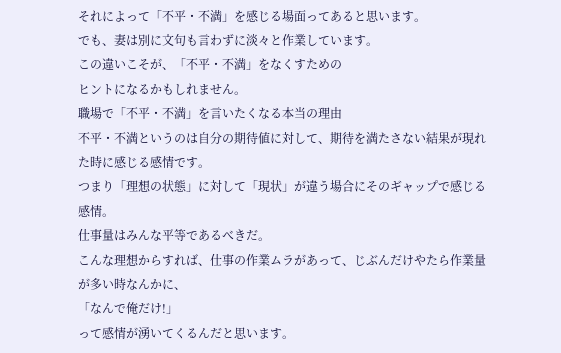それによって「不平・不満」を感じる場面ってあると思います。
でも、妻は別に文句も言わずに淡々と作業しています。
この違いこそが、「不平・不満」をなくすための
ヒントになるかもしれません。
職場で「不平・不満」を言いたくなる本当の理由
不平・不満というのは自分の期待値に対して、期待を満たさない結果が現れた時に感じる感情です。
つまり「理想の状態」に対して「現状」が違う場合にそのギャップで感じる感情。
仕事量はみんな平等であるべきだ。
こんな理想からすれば、仕事の作業ムラがあって、じぶんだけやたら作業量が多い時なんかに、
「なんで俺だけ!」
って感情が湧いてくるんだと思います。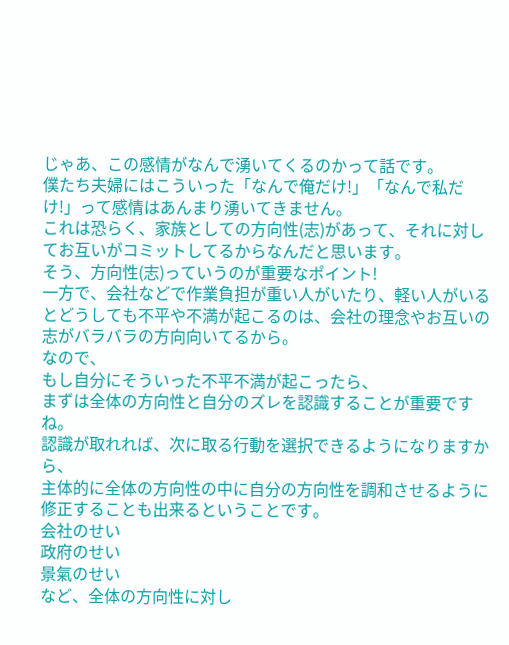じゃあ、この感情がなんで湧いてくるのかって話です。
僕たち夫婦にはこういった「なんで俺だけ!」「なんで私だけ!」って感情はあんまり湧いてきません。
これは恐らく、家族としての方向性(志)があって、それに対してお互いがコミットしてるからなんだと思います。
そう、方向性(志)っていうのが重要なポイント!
一方で、会社などで作業負担が重い人がいたり、軽い人がいるとどうしても不平や不満が起こるのは、会社の理念やお互いの志がバラバラの方向向いてるから。
なので、
もし自分にそういった不平不満が起こったら、
まずは全体の方向性と自分のズレを認識することが重要ですね。
認識が取れれば、次に取る行動を選択できるようになりますから、
主体的に全体の方向性の中に自分の方向性を調和させるように修正することも出来るということです。
会社のせい
政府のせい
景氣のせい
など、全体の方向性に対し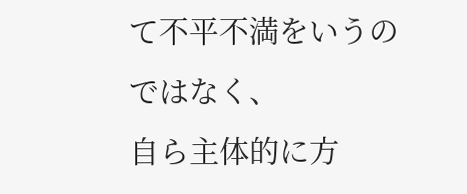て不平不満をいうのではなく、
自ら主体的に方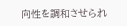向性を調和させられ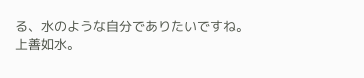る、水のような自分でありたいですね。
上善如水。